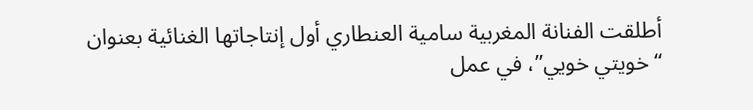أطلقت الفنانة المغربية سامية العنطاري أول إنتاجاتها الغنائية بعنوان “خويتي خويي”، في عمل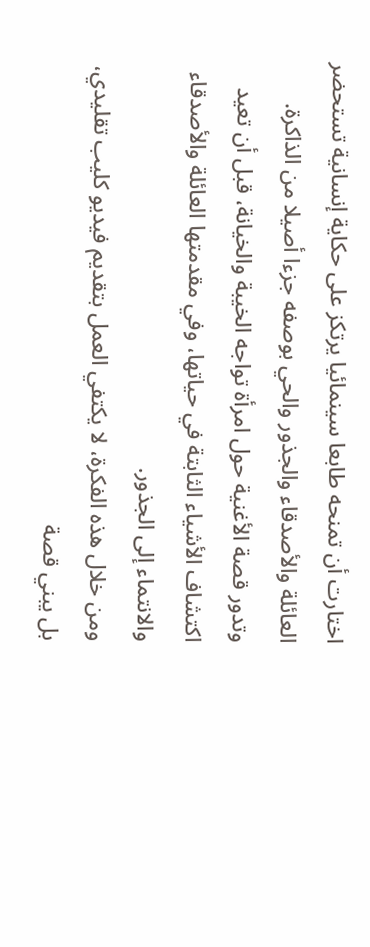اختارت أن تمنحه طابعا سينمائيا يرتكز على حكاية إنسانية تستحضر العائلة والأصدقاء والجذور والحي بوصفه جزءا أصيلا من الذاكرة.
وتدور قصة الأغنية حول امرأة تواجه الخيبة والخيانة، قبل أن تعيد اكتشاف الأشياء الثابتة في حياتها، وفي مقدمتها العائلة والأصدقاء والانتماء إلى الجذور.
ومن خلال هذه الفكرة، لا يكتفي العمل بتقديم فيديو كليب تقليدي، بل يبني قصة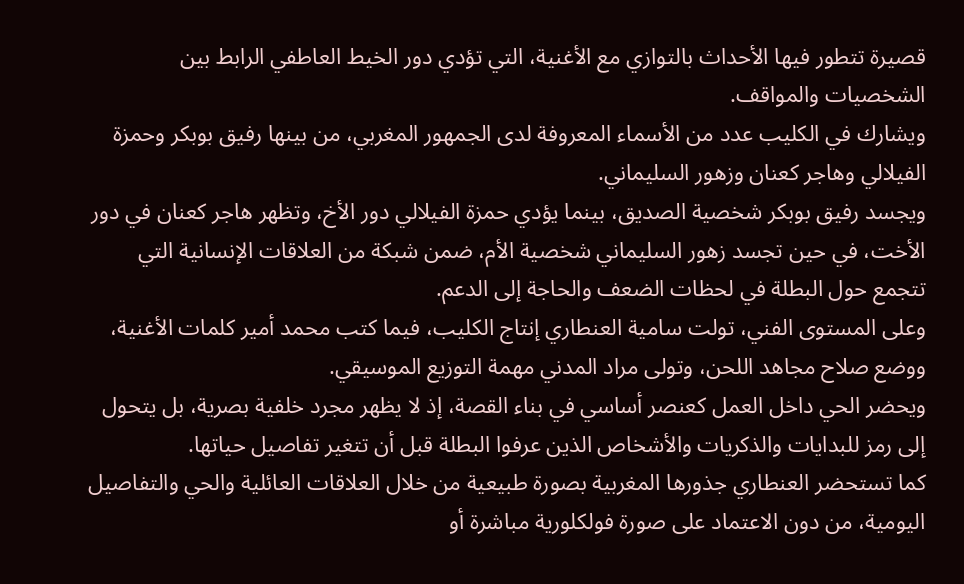قصيرة تتطور فيها الأحداث بالتوازي مع الأغنية، التي تؤدي دور الخيط العاطفي الرابط بين الشخصيات والمواقف.
ويشارك في الكليب عدد من الأسماء المعروفة لدى الجمهور المغربي، من بينها رفيق بوبكر وحمزة الفيلالي وهاجر كعنان وزهور السليماني.
ويجسد رفيق بوبكر شخصية الصديق، بينما يؤدي حمزة الفيلالي دور الأخ، وتظهر هاجر كعنان في دور الأخت، في حين تجسد زهور السليماني شخصية الأم، ضمن شبكة من العلاقات الإنسانية التي تتجمع حول البطلة في لحظات الضعف والحاجة إلى الدعم.
وعلى المستوى الفني، تولت سامية العنطاري إنتاج الكليب، فيما كتب محمد أمير كلمات الأغنية، ووضع صلاح مجاهد اللحن، وتولى مراد المدني مهمة التوزيع الموسيقي.
ويحضر الحي داخل العمل كعنصر أساسي في بناء القصة، إذ لا يظهر مجرد خلفية بصرية، بل يتحول إلى رمز للبدايات والذكريات والأشخاص الذين عرفوا البطلة قبل أن تتغير تفاصيل حياتها.
كما تستحضر العنطاري جذورها المغربية بصورة طبيعية من خلال العلاقات العائلية والحي والتفاصيل اليومية، من دون الاعتماد على صورة فولكلورية مباشرة أو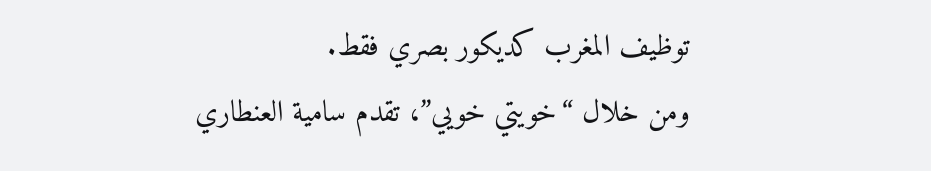توظيف المغرب كديكور بصري فقط.
ومن خلال “خويتي خويي”، تقدم سامية العنطاري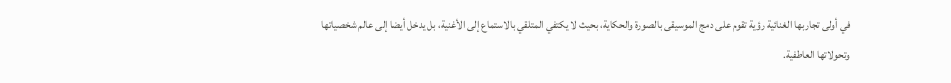في أولى تجاربها الغنائية رؤية تقوم على دمج الموسيقى بالصورة والحكاية، بحيث لا يكتفي المتلقي بالاستماع إلى الأغنية، بل يدخل أيضا إلى عالم شخصياتها وتحولاتها العاطفية.